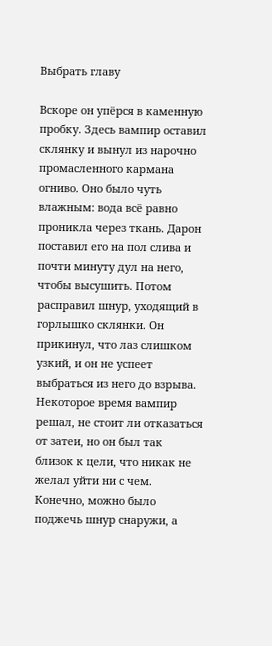Выбрать главу

Вскоре он упёрся в каменную пробку. Здесь вампир оставил склянку и вынул из нарочно промасленного кармана огниво. Оно было чуть влажным: вода всё равно проникла через ткань. Дарон поставил его на пол слива и почти минуту дул на него, чтобы высушить. Потом расправил шнур, уходящий в горлышко склянки. Он прикинул, что лаз слишком узкий, и он не успеет выбраться из него до взрыва. Некоторое время вампир решал, не стоит ли отказаться от затеи, но он был так близок к цели, что никак не желал уйти ни с чем. Конечно, можно было поджечь шнур снаружи, а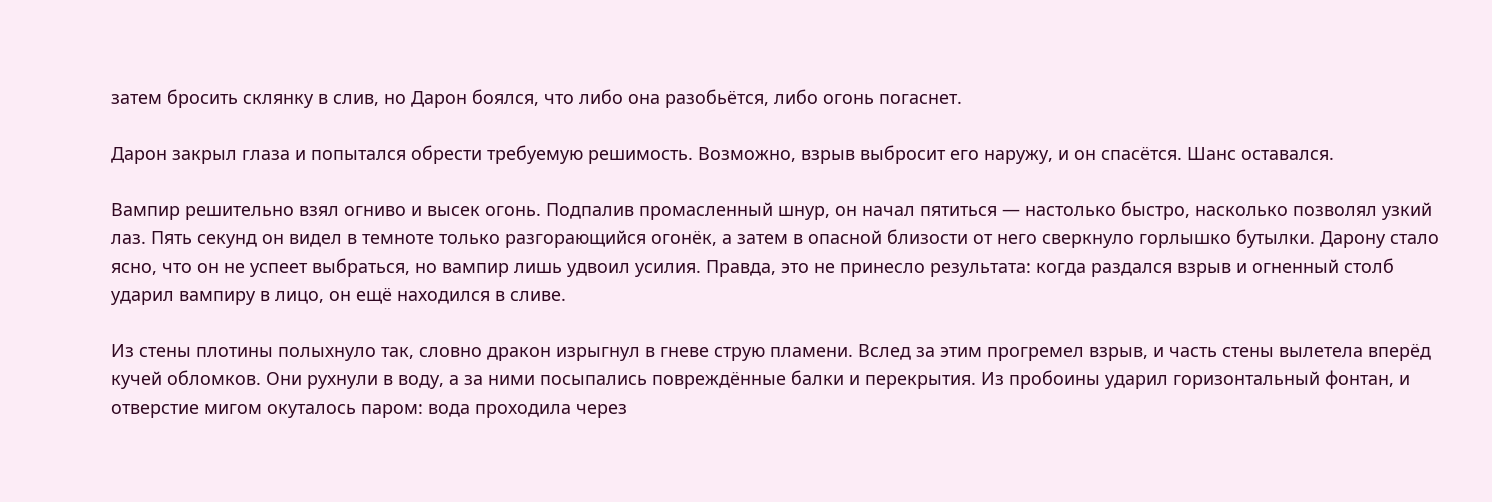затем бросить склянку в слив, но Дарон боялся, что либо она разобьётся, либо огонь погаснет.

Дарон закрыл глаза и попытался обрести требуемую решимость. Возможно, взрыв выбросит его наружу, и он спасётся. Шанс оставался.

Вампир решительно взял огниво и высек огонь. Подпалив промасленный шнур, он начал пятиться — настолько быстро, насколько позволял узкий лаз. Пять секунд он видел в темноте только разгорающийся огонёк, а затем в опасной близости от него сверкнуло горлышко бутылки. Дарону стало ясно, что он не успеет выбраться, но вампир лишь удвоил усилия. Правда, это не принесло результата: когда раздался взрыв и огненный столб ударил вампиру в лицо, он ещё находился в сливе.

Из стены плотины полыхнуло так, словно дракон изрыгнул в гневе струю пламени. Вслед за этим прогремел взрыв, и часть стены вылетела вперёд кучей обломков. Они рухнули в воду, а за ними посыпались повреждённые балки и перекрытия. Из пробоины ударил горизонтальный фонтан, и отверстие мигом окуталось паром: вода проходила через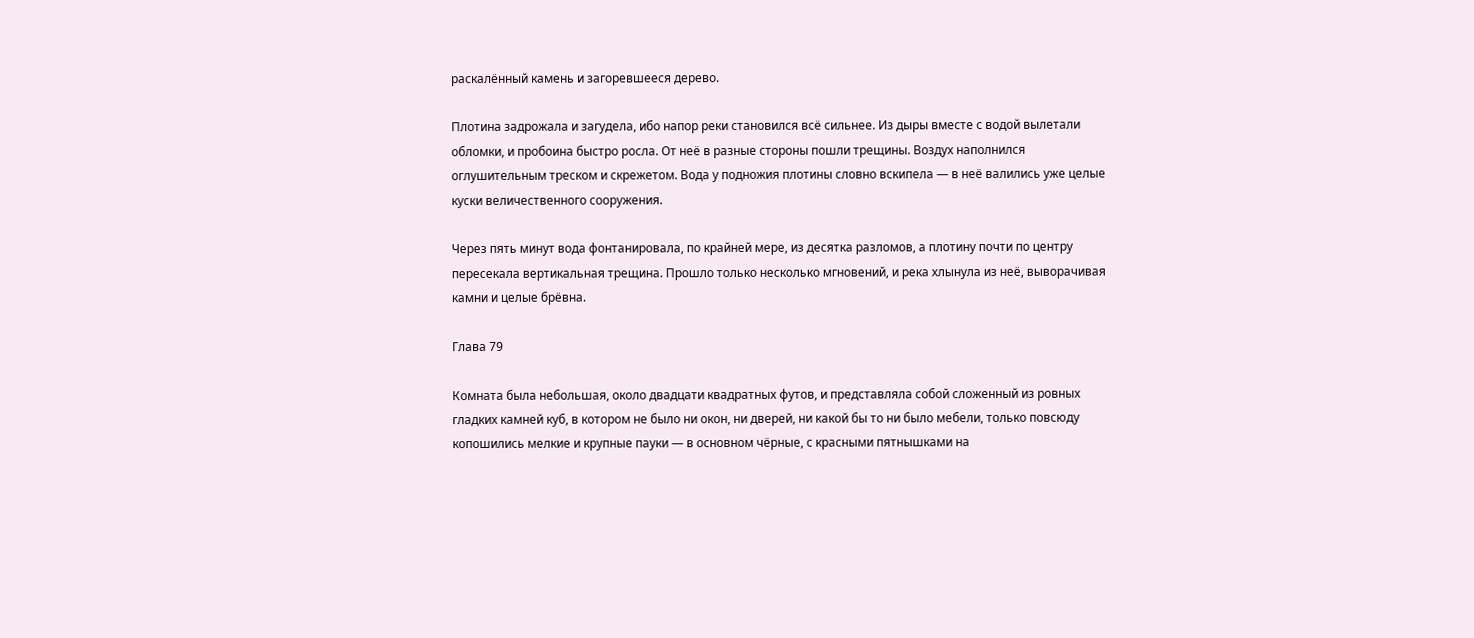раскалённый камень и загоревшееся дерево.

Плотина задрожала и загудела, ибо напор реки становился всё сильнее. Из дыры вместе с водой вылетали обломки, и пробоина быстро росла. От неё в разные стороны пошли трещины. Воздух наполнился оглушительным треском и скрежетом. Вода у подножия плотины словно вскипела — в неё валились уже целые куски величественного сооружения.

Через пять минут вода фонтанировала, по крайней мере, из десятка разломов, а плотину почти по центру пересекала вертикальная трещина. Прошло только несколько мгновений, и река хлынула из неё, выворачивая камни и целые брёвна.

Глава 79

Комната была небольшая, около двадцати квадратных футов, и представляла собой сложенный из ровных гладких камней куб, в котором не было ни окон, ни дверей, ни какой бы то ни было мебели, только повсюду копошились мелкие и крупные пауки — в основном чёрные, с красными пятнышками на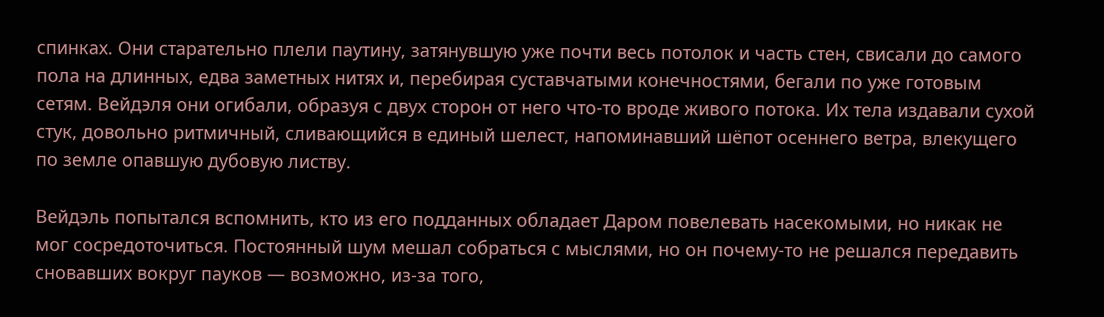спинках. Они старательно плели паутину, затянувшую уже почти весь потолок и часть стен, свисали до самого пола на длинных, едва заметных нитях и, перебирая суставчатыми конечностями, бегали по уже готовым сетям. Вейдэля они огибали, образуя с двух сторон от него что-то вроде живого потока. Их тела издавали сухой стук, довольно ритмичный, сливающийся в единый шелест, напоминавший шёпот осеннего ветра, влекущего по земле опавшую дубовую листву.

Вейдэль попытался вспомнить, кто из его подданных обладает Даром повелевать насекомыми, но никак не мог сосредоточиться. Постоянный шум мешал собраться с мыслями, но он почему-то не решался передавить сновавших вокруг пауков — возможно, из-за того,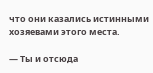что они казались истинными хозяевами этого места.

— Ты и отсюда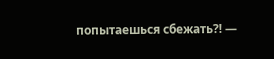попытаешься сбежать⁈ —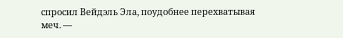спросил Вейдэль Эла, поудобнее перехватывая меч. —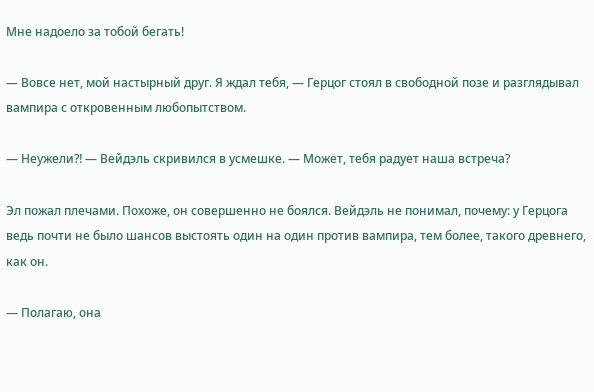Мне надоело за тобой бегать!

— Вовсе нет, мой настырный друг. Я ждал тебя, — Герцог стоял в свободной позе и разглядывал вампира с откровенным любопытством.

— Неужели⁈ — Вейдэль скривился в усмешке. — Может, тебя радует наша встреча?

Эл пожал плечами. Похоже, он совершенно не боялся. Вейдэль не понимал, почему: у Герцога ведь почти не было шансов выстоять один на один против вампира, тем более, такого древнего, как он.

— Полагаю, она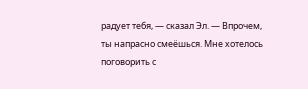радует тебя, — сказал Эл. — Впрочем, ты напрасно смеёшься. Мне хотелось поговорить с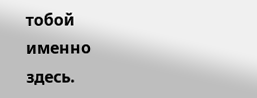тобой именно здесь.